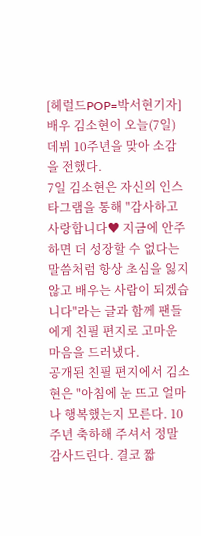[헤럴드POP=박서현기자] 배우 김소현이 오늘(7일) 데뷔 10주년을 맞아 소감을 전했다.
7일 김소현은 자신의 인스타그램을 통해 "감사하고 사랑합니다♥ 지금에 안주하면 더 성장할 수 없다는 말씀처럼 항상 초심을 잃지 않고 배우는 사람이 되겠습니다"라는 글과 함께 팬들에게 친필 편지로 고마운 마음을 드러냈다.
공개된 친필 편지에서 김소현은 "아침에 눈 뜨고 얼마나 행복했는지 모른다. 10주년 축하해 주셔서 정말 감사드린다. 결코 짧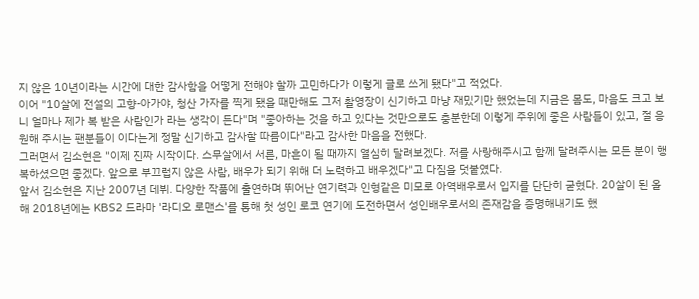지 않은 10년이라는 시간에 대한 감사함을 어떻게 전해야 할까 고민하다가 이렇게 글로 쓰게 됐다"고 적었다.
이어 "10살에 전설의 고향-아가야, 청산 가자를 찍게 됐을 때만해도 그저 촬영장이 신기하고 마냥 재밌기만 했었는데 지금은 몸도, 마음도 크고 보니 얼마나 제가 복 받은 사람인가 라는 생각이 든다"며 "좋아하는 것을 하고 있다는 것만으로도 충분한데 이렇게 주위에 좋은 사람들이 있고, 절 응원해 주시는 팬분들이 이다는게 정말 신기하고 감사할 따름이다"라고 감사한 마음을 전했다.
그러면서 김소현은 "이제 진짜 시작이다. 스무살에서 서른, 마흔이 될 때까지 열심히 달려보겠다. 저를 사랑해주시고 함께 달려주시는 모든 분이 행복하셨으면 좋겠다. 앞으로 부끄럽지 않은 사람, 배우가 되기 위해 더 노력하고 배우겠다"고 다짐을 덧붙였다.
앞서 김소현은 지난 2007년 데뷔. 다양한 작품에 출연하며 뛰어난 연기력과 인형같은 미모로 아역배우로서 입지를 단단히 굳혔다. 20살이 된 올해 2018년에는 KBS2 드라마 '라디오 로맨스'를 통해 첫 성인 로코 연기에 도전하면서 성인배우로서의 존재감을 증명해내기도 했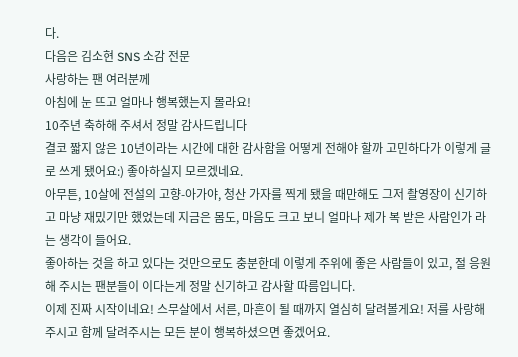다.
다음은 김소현 SNS 소감 전문
사랑하는 팬 여러분께
아침에 눈 뜨고 얼마나 행복했는지 몰라요!
10주년 축하해 주셔서 정말 감사드립니다
결코 짧지 않은 10년이라는 시간에 대한 감사함을 어떻게 전해야 할까 고민하다가 이렇게 글로 쓰게 됐어요:) 좋아하실지 모르겠네요.
아무튼, 10살에 전설의 고향-아가야, 청산 가자를 찍게 됐을 때만해도 그저 촬영장이 신기하고 마냥 재밌기만 했었는데 지금은 몸도, 마음도 크고 보니 얼마나 제가 복 받은 사람인가 라는 생각이 들어요.
좋아하는 것을 하고 있다는 것만으로도 충분한데 이렇게 주위에 좋은 사람들이 있고, 절 응원해 주시는 팬분들이 이다는게 정말 신기하고 감사할 따름입니다.
이제 진짜 시작이네요! 스무살에서 서른, 마흔이 될 때까지 열심히 달려볼게요! 저를 사랑해주시고 함께 달려주시는 모든 분이 행복하셨으면 좋겠어요.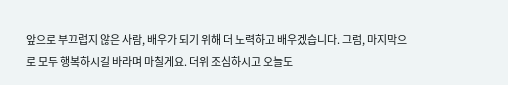앞으로 부끄럽지 않은 사람, 배우가 되기 위해 더 노력하고 배우겠습니다. 그럼, 마지막으로 모두 행복하시길 바라며 마칠게요. 더위 조심하시고 오늘도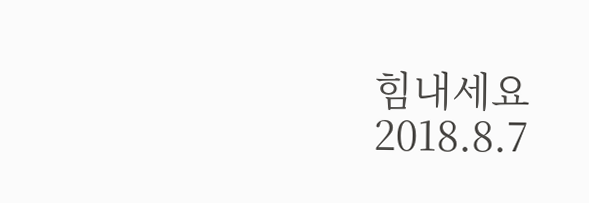힘내세요
2018.8.7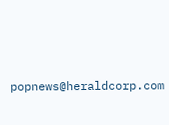popnews@heraldcorp.com